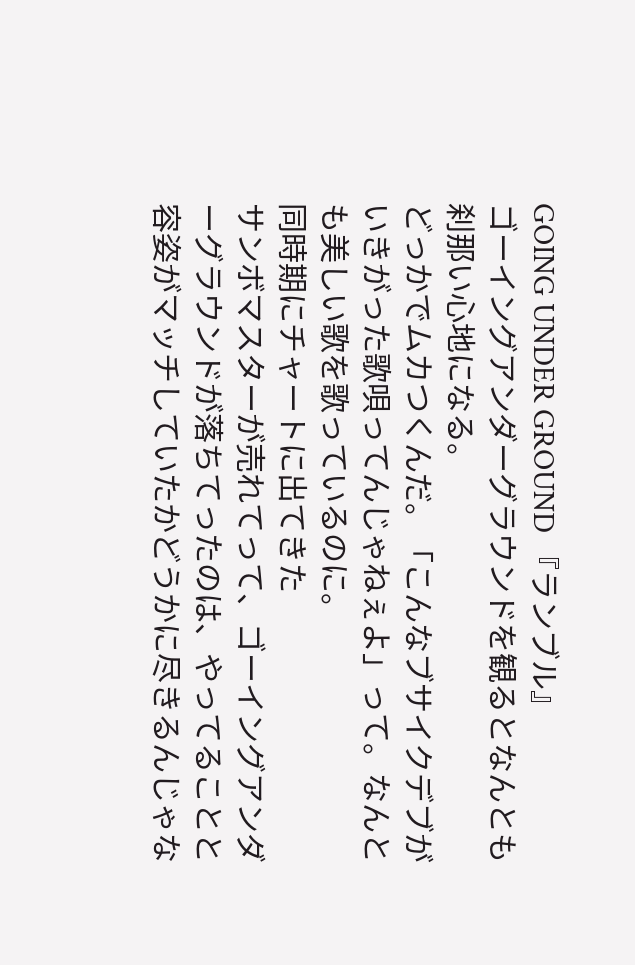GOING UNDER GROUND 『ランブル』
ゴーイングアンダーグラウンドを観るとなんとも刹那い心地になる。
どっかでムカつくんだ。「こんなブサイクデブがいきがった歌唄ってんじゃねぇよ」って。なんとも美しい歌を歌っているのに。
同時期にチャートに出てきた
サンボマスターが売れてって、ゴーイングアンダーグラウンドが落ちてったのは、やってることと容姿がマッチしていたかどうかに尽きるんじゃな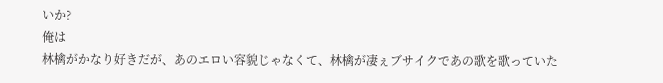いか?
俺は
林檎がかなり好きだが、あのエロい容貌じゃなくて、林檎が凄ぇブサイクであの歌を歌っていた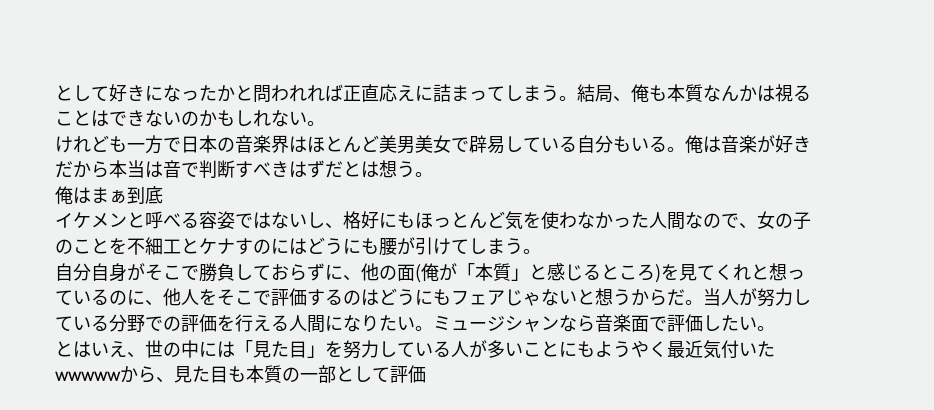として好きになったかと問われれば正直応えに詰まってしまう。結局、俺も本質なんかは視ることはできないのかもしれない。
けれども一方で日本の音楽界はほとんど美男美女で辟易している自分もいる。俺は音楽が好きだから本当は音で判断すべきはずだとは想う。
俺はまぁ到底
イケメンと呼べる容姿ではないし、格好にもほっとんど気を使わなかった人間なので、女の子のことを不細工とケナすのにはどうにも腰が引けてしまう。
自分自身がそこで勝負しておらずに、他の面(俺が「本質」と感じるところ)を見てくれと想っているのに、他人をそこで評価するのはどうにもフェアじゃないと想うからだ。当人が努力している分野での評価を行える人間になりたい。ミュージシャンなら音楽面で評価したい。
とはいえ、世の中には「見た目」を努力している人が多いことにもようやく最近気付いたwwwwwから、見た目も本質の一部として評価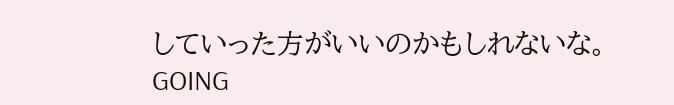していった方がいいのかもしれないな。
GOING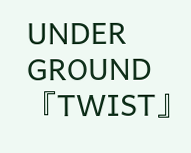UNDER GROUND 『TWIST』